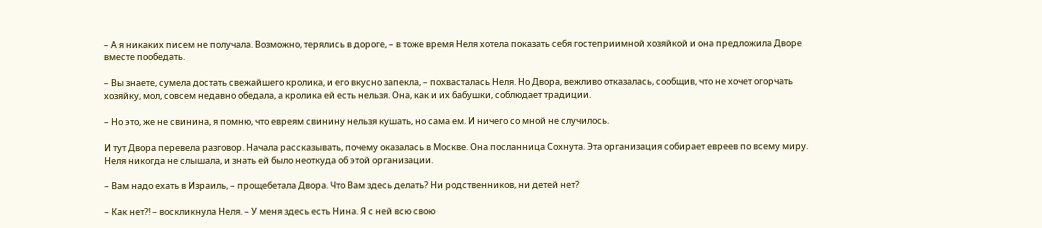– А я никаких писем не получала. Возможно, терялись в дороге, – в тоже время Неля хотела показать себя гостеприимной хозяйкой и она предложила Дворе вместе пообедать.

– Вы знаете, сумела достать свежайшего кролика, и его вкусно запекла, – похвасталась Неля. Но Двора, вежливо отказалась, сообщив, что не хочет огорчать хозяйку, мол, совсем недавно обедала, а кролика ей есть нельзя. Она, как и их бабушки, соблюдает традиции.

– Но это, же не свинина, я помню, что евреям свинину нельзя кушать, но сама ем. И ничего со мной не случилось.

И тут Двора перевела разговор. Начала рассказывать, почему оказалась в Москве. Она посланница Сохнута. Эта организация собирает евреев по всему миру. Неля никогда не слышала, и знать ей было неоткуда об этой организации.

– Вам надо ехать в Израиль, – прощебетала Двора. Что Вам здесь делать? Ни родственников, ни детей нет?

– Как нет?! – воскликнула Неля. – У меня здесь есть Нина. Я с ней всю свою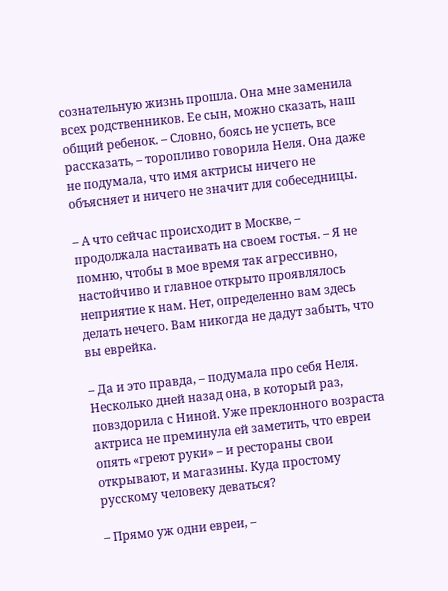сознательную жизнь прошла. Она мне заменила всех родственников. Ее сын, можно сказать, наш общий ребенок. – Словно, боясь не успеть, все рассказать, – торопливо говорила Неля. Она даже не подумала, что имя актрисы ничего не объясняет и ничего не значит для собеседницы.

– А что сейчас происходит в Москве, – продолжала настаивать на своем гостья. – Я не помню, чтобы в мое время так агрессивно, настойчиво и главное открыто проявлялось неприятие к нам. Нет, определенно вам здесь делать нечего. Вам никогда не дадут забыть, что вы еврейка.

– Да и это правда, – подумала про себя Неля. Несколько дней назад она, в который раз, повздорила с Ниной. Уже преклонного возраста актриса не преминула ей заметить, что евреи опять «греют руки» – и рестораны свои открывают, и магазины. Куда простому русскому человеку деваться?

– Прямо уж одни евреи, –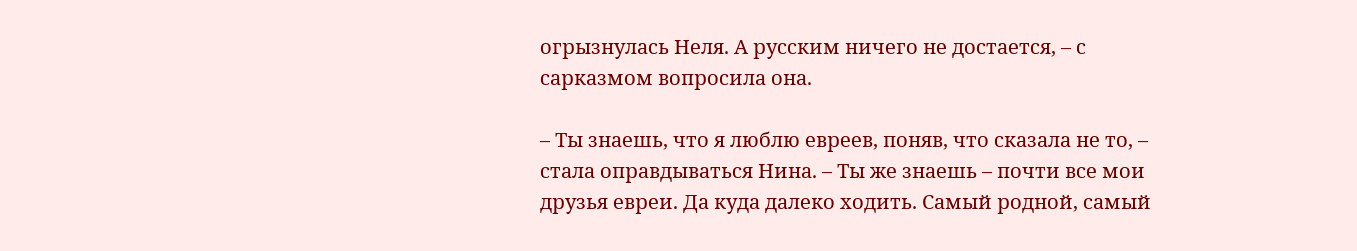огрызнулась Неля. А русским ничего не достается, – с сарказмом вопросила она.

– Ты знаешь, что я люблю евреев, поняв, что сказала не то, – стала оправдываться Нина. – Ты же знаешь – почти все мои друзья евреи. Да куда далеко ходить. Самый родной, самый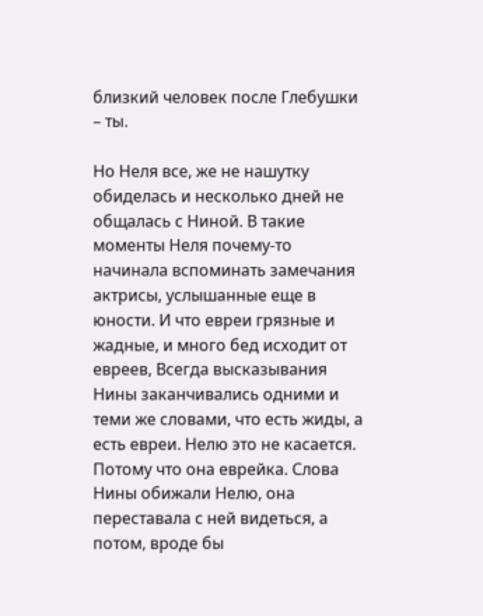близкий человек после Глебушки – ты.

Но Неля все, же не нашутку обиделась и несколько дней не общалась с Ниной. В такие моменты Неля почему-то начинала вспоминать замечания актрисы, услышанные еще в юности. И что евреи грязные и жадные, и много бед исходит от евреев, Всегда высказывания Нины заканчивались одними и теми же словами, что есть жиды, а есть евреи. Нелю это не касается. Потому что она еврейка. Слова Нины обижали Нелю, она переставала с ней видеться, а потом, вроде бы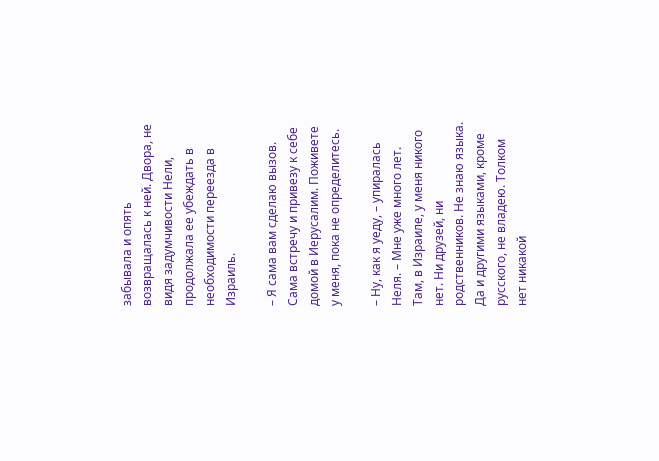забывала и опять возвращалась к ней. Двора, не видя задумчивости Нели, продолжала ее убеждать в необходимости переезда в Израиль.

– Я сама вам сделаю вызов. Сама встречу и привезу к себе домой в Иерусалим. Поживете у меня, пока не определитесь.

– Ну, как я уеду, – упиралась Неля. – Мне уже много лет. Там, в Израиле, у меня никого нет. Ни друзей, ни родственников. Не знаю языка. Да и другими языками, кроме русского, не владею. Толком нет никакой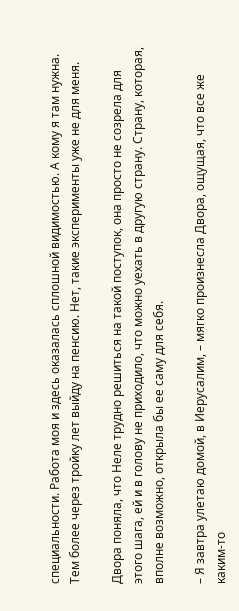специальности. Работа моя и здесь оказалась сплошной видимостью. А кому я там нужна. Тем более через тройку лет выйду на пенсию. Нет, такие эксперименты уже не для меня.

Двора поняла, что Неле трудно решиться на такой поступок, она просто не созрела для этого шага, ей и в голову не приходило, что можно уехать в другую страну. Страну, которая, вполне возможно, открыла бы ее саму для себя.

– Я завтра улетаю домой, в Иерусалим, – мягко произнесла Двора, ощущая, что все же каким-то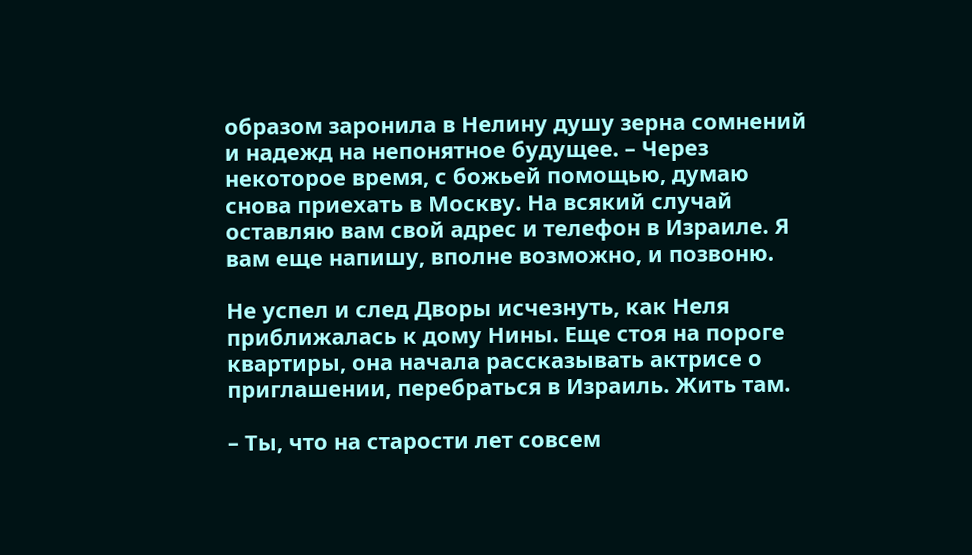образом заронила в Нелину душу зерна сомнений и надежд на непонятное будущее. – Через некоторое время, с божьей помощью, думаю снова приехать в Москву. На всякий случай оставляю вам свой адрес и телефон в Израиле. Я вам еще напишу, вполне возможно, и позвоню.

Не успел и след Дворы исчезнуть, как Неля приближалась к дому Нины. Еще стоя на пороге квартиры, она начала рассказывать актрисе о приглашении, перебраться в Израиль. Жить там.

– Ты, что на старости лет совсем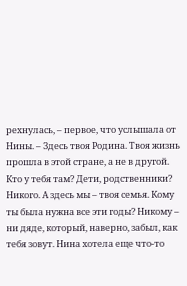рехнулась, – первое, что услышала от Нины. – Здесь твоя Родина. Твоя жизнь прошла в этой стране, а не в другой. Кто у тебя там? Дети, родственники? Никого. А здесь мы – твоя семья. Кому ты была нужна все эти годы? Никому – ни дяде, который, наверно, забыл, как тебя зовут. Нина хотела еще что-то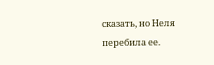сказать, но Неля перебила ее.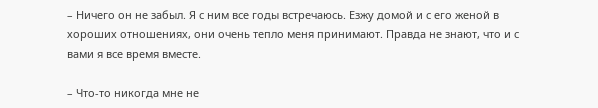– Ничего он не забыл. Я с ним все годы встречаюсь. Езжу домой и с его женой в хороших отношениях, они очень тепло меня принимают. Правда не знают, что и с вами я все время вместе.

– Что-то никогда мне не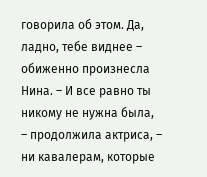говорила об этом. Да, ладно, тебе виднее – обиженно произнесла Нина. – И все равно ты никому не нужна была, – продолжила актриса, – ни кавалерам, которые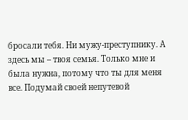бросали тебя. Ни мужу-преступнику. А здесь мы – твоя семья. Только мне и была нужна, потому что ты для меня все. Подумай своей непутевой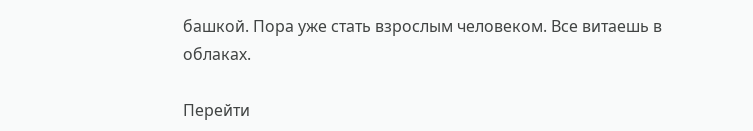башкой. Пора уже стать взрослым человеком. Все витаешь в облаках.

Перейти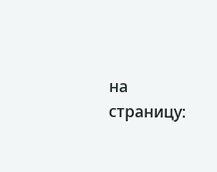на страницу: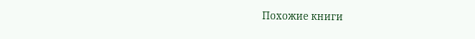Похожие книги